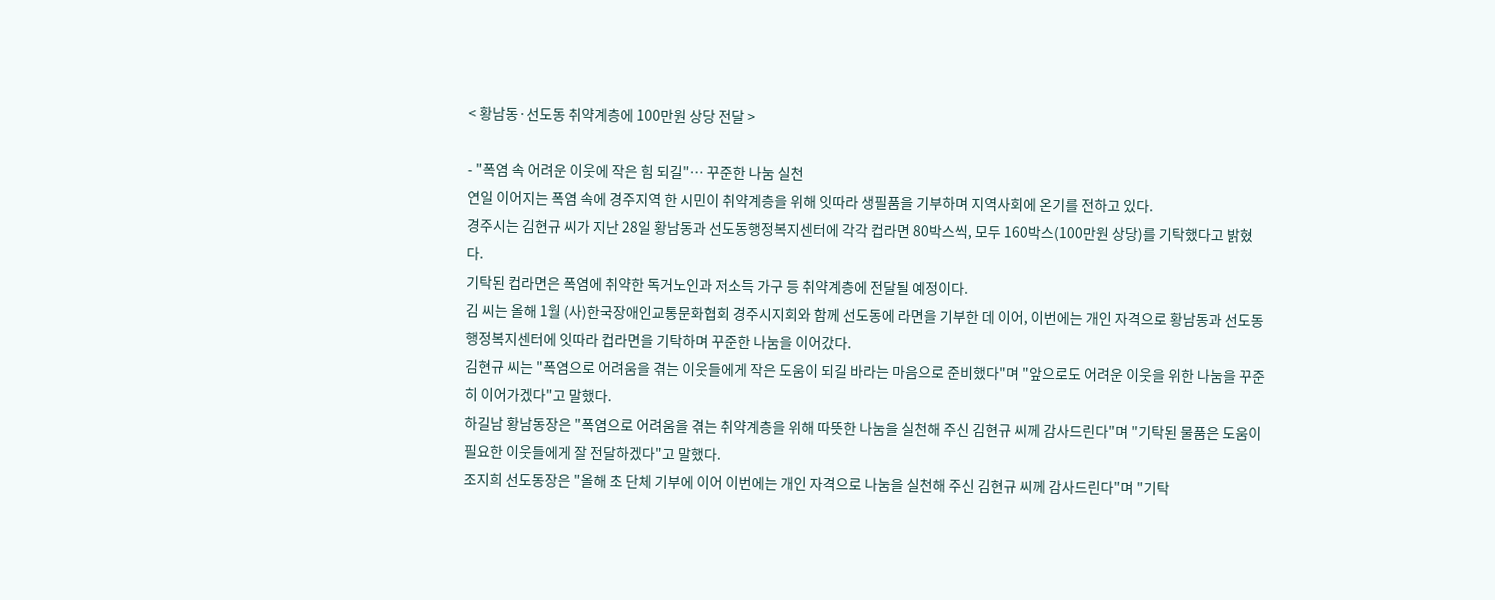< 황남동·선도동 취약계층에 100만원 상당 전달 >

- "폭염 속 어려운 이웃에 작은 힘 되길"… 꾸준한 나눔 실천
연일 이어지는 폭염 속에 경주지역 한 시민이 취약계층을 위해 잇따라 생필품을 기부하며 지역사회에 온기를 전하고 있다.
경주시는 김현규 씨가 지난 28일 황남동과 선도동행정복지센터에 각각 컵라면 80박스씩, 모두 160박스(100만원 상당)를 기탁했다고 밝혔다.
기탁된 컵라면은 폭염에 취약한 독거노인과 저소득 가구 등 취약계층에 전달될 예정이다.
김 씨는 올해 1월 (사)한국장애인교통문화협회 경주시지회와 함께 선도동에 라면을 기부한 데 이어, 이번에는 개인 자격으로 황남동과 선도동행정복지센터에 잇따라 컵라면을 기탁하며 꾸준한 나눔을 이어갔다.
김현규 씨는 "폭염으로 어려움을 겪는 이웃들에게 작은 도움이 되길 바라는 마음으로 준비했다"며 "앞으로도 어려운 이웃을 위한 나눔을 꾸준히 이어가겠다"고 말했다.
하길남 황남동장은 "폭염으로 어려움을 겪는 취약계층을 위해 따뜻한 나눔을 실천해 주신 김현규 씨께 감사드린다"며 "기탁된 물품은 도움이 필요한 이웃들에게 잘 전달하겠다"고 말했다.
조지희 선도동장은 "올해 초 단체 기부에 이어 이번에는 개인 자격으로 나눔을 실천해 주신 김현규 씨께 감사드린다"며 "기탁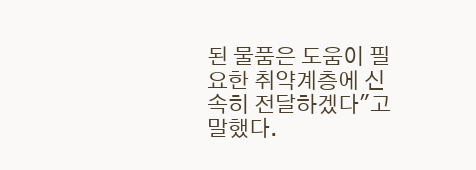된 물품은 도움이 필요한 취약계층에 신속히 전달하겠다"고 말했다.